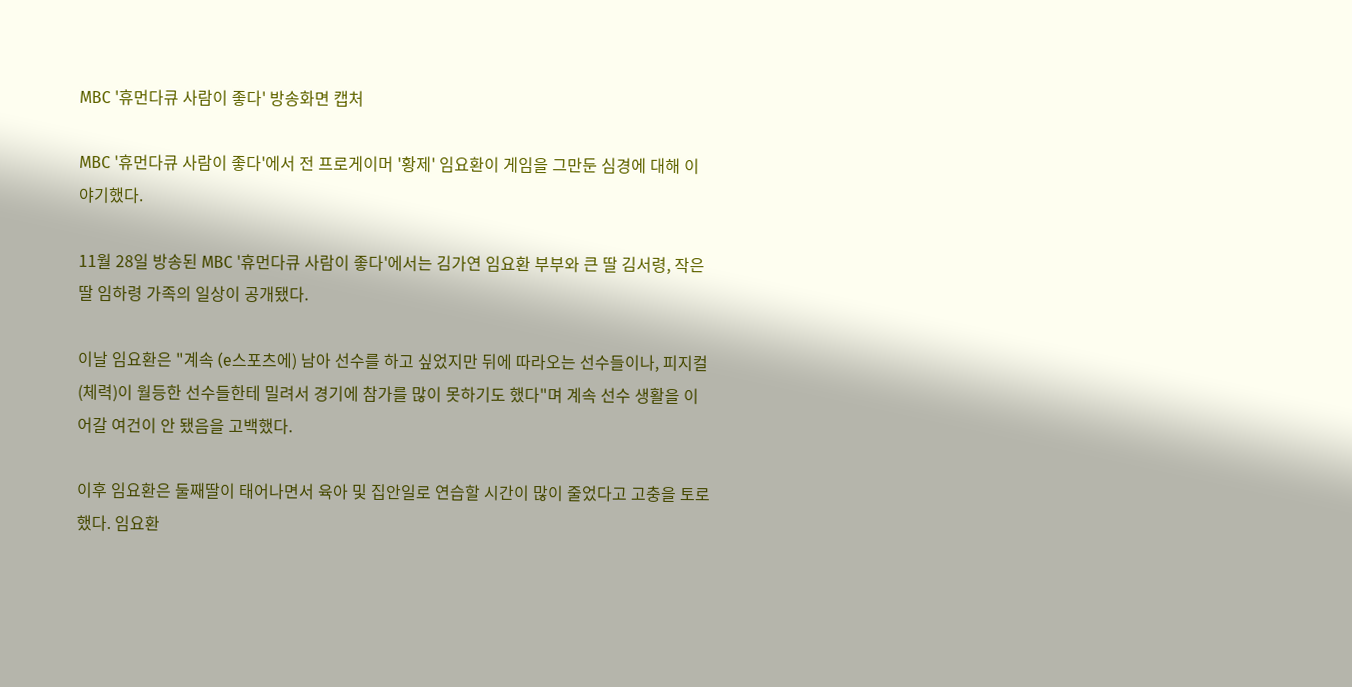MBC '휴먼다큐 사람이 좋다' 방송화면 캡처

MBC '휴먼다큐 사람이 좋다'에서 전 프로게이머 '황제' 임요환이 게임을 그만둔 심경에 대해 이야기했다.

11월 28일 방송된 MBC '휴먼다큐 사람이 좋다'에서는 김가연 임요환 부부와 큰 딸 김서령, 작은 딸 임하령 가족의 일상이 공개됐다.

이날 임요환은 "계속 (e스포츠에) 남아 선수를 하고 싶었지만 뒤에 따라오는 선수들이나, 피지컬(체력)이 월등한 선수들한테 밀려서 경기에 참가를 많이 못하기도 했다"며 계속 선수 생활을 이어갈 여건이 안 됐음을 고백했다.

이후 임요환은 둘째딸이 태어나면서 육아 및 집안일로 연습할 시간이 많이 줄었다고 고충을 토로했다. 임요환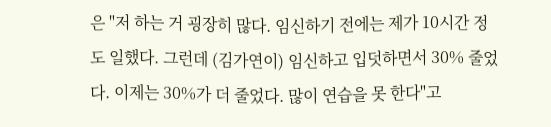은 "저 하는 거 굉장히 많다. 임신하기 전에는 제가 10시간 정도 일했다. 그런데 (김가연이) 임신하고 입덧하면서 30% 줄었다. 이제는 30%가 더 줄었다. 많이 연습을 못 한다"고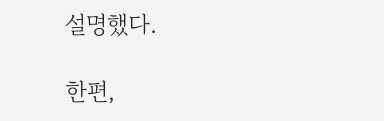설명했다.

한편,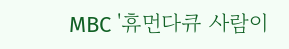MBC '휴먼다큐 사람이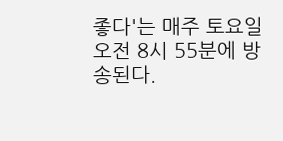좋다'는 매주 토요일 오전 8시 55분에 방송된다.